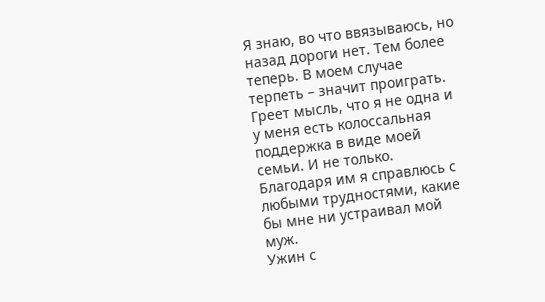Я знаю, во что ввязываюсь, но назад дороги нет. Тем более теперь. В моем случае терпеть – значит проиграть. Греет мысль, что я не одна и у меня есть колоссальная поддержка в виде моей семьи. И не только. Благодаря им я справлюсь с любыми трудностями, какие бы мне ни устраивал мой муж.
Ужин с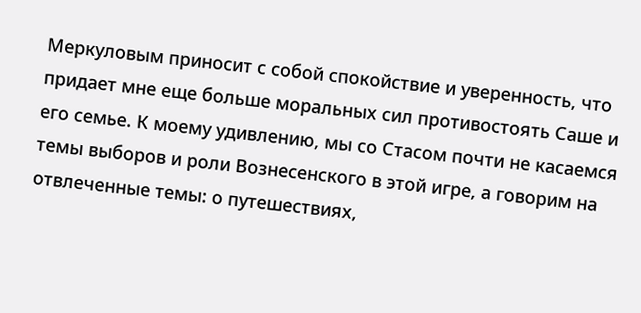Меркуловым приносит с собой спокойствие и уверенность, что придает мне еще больше моральных сил противостоять Саше и его семье. К моему удивлению, мы со Стасом почти не касаемся темы выборов и роли Вознесенского в этой игре, а говорим на отвлеченные темы: о путешествиях,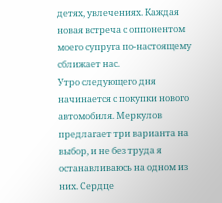детях, увлечениях. Каждая новая встреча с оппонентом моего супруга по-настоящему сближает нас.
Утро следующего дня начинается с покупки нового автомобиля. Меркулов предлагает три варианта на выбор, и не без труда я останавливаюсь на одном из них. Сердце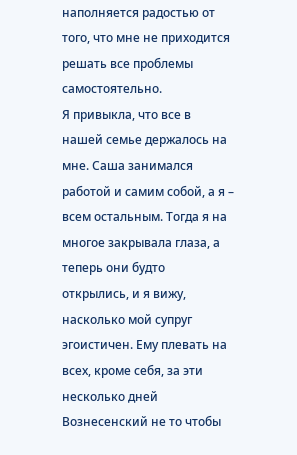наполняется радостью от того, что мне не приходится решать все проблемы самостоятельно.
Я привыкла, что все в нашей семье держалось на мне. Саша занимался работой и самим собой, а я – всем остальным. Тогда я на многое закрывала глаза, а теперь они будто открылись, и я вижу, насколько мой супруг эгоистичен. Ему плевать на всех, кроме себя, за эти несколько дней Вознесенский не то чтобы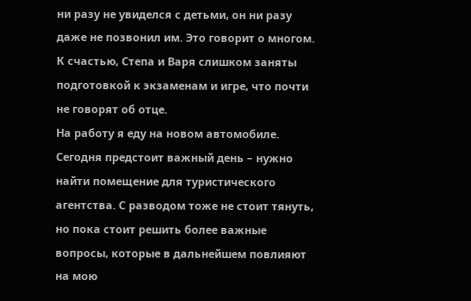ни разу не увиделся с детьми, он ни разу даже не позвонил им. Это говорит о многом. К счастью, Степа и Варя слишком заняты подготовкой к экзаменам и игре, что почти не говорят об отце.
На работу я еду на новом автомобиле. Сегодня предстоит важный день – нужно найти помещение для туристического агентства. С разводом тоже не стоит тянуть, но пока стоит решить более важные вопросы, которые в дальнейшем повлияют на мою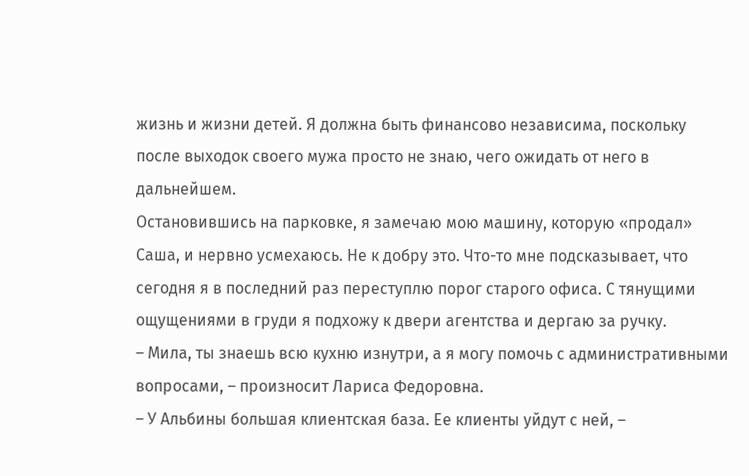жизнь и жизни детей. Я должна быть финансово независима, поскольку после выходок своего мужа просто не знаю, чего ожидать от него в дальнейшем.
Остановившись на парковке, я замечаю мою машину, которую «продал» Саша, и нервно усмехаюсь. Не к добру это. Что-то мне подсказывает, что сегодня я в последний раз переступлю порог старого офиса. С тянущими ощущениями в груди я подхожу к двери агентства и дергаю за ручку.
– Мила, ты знаешь всю кухню изнутри, а я могу помочь с административными вопросами, – произносит Лариса Федоровна.
– У Альбины большая клиентская база. Ее клиенты уйдут с ней, –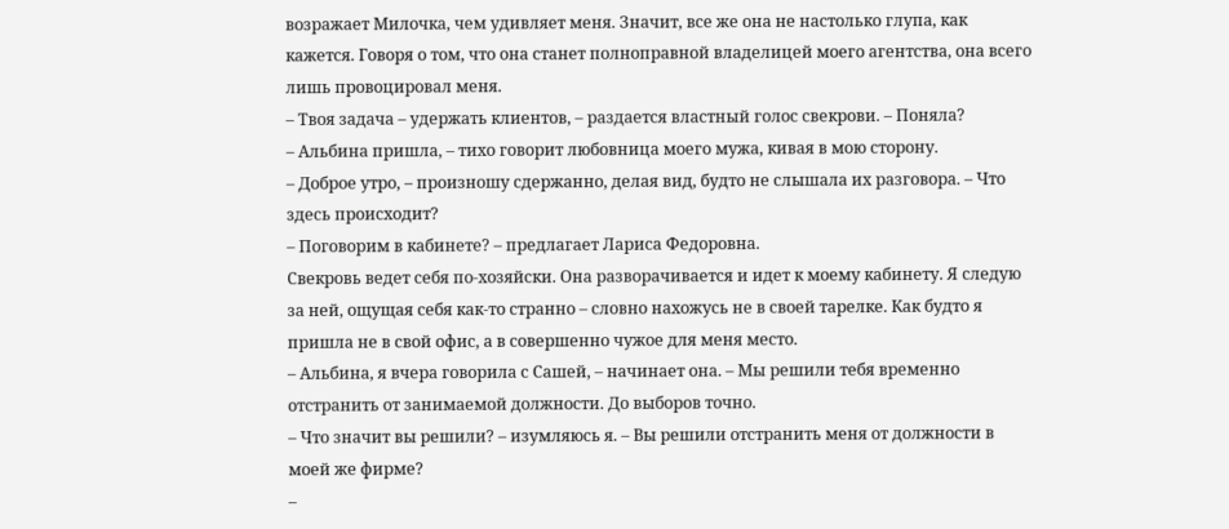возражает Милочка, чем удивляет меня. Значит, все же она не настолько глупа, как кажется. Говоря о том, что она станет полноправной владелицей моего агентства, она всего лишь провоцировал меня.
– Твоя задача – удержать клиентов, – раздается властный голос свекрови. – Поняла?
– Альбина пришла, – тихо говорит любовница моего мужа, кивая в мою сторону.
– Доброе утро, – произношу сдержанно, делая вид, будто не слышала их разговора. – Что здесь происходит?
– Поговорим в кабинете? – предлагает Лариса Федоровна.
Свекровь ведет себя по-хозяйски. Она разворачивается и идет к моему кабинету. Я следую за ней, ощущая себя как-то странно – словно нахожусь не в своей тарелке. Как будто я пришла не в свой офис, а в совершенно чужое для меня место.
– Альбина, я вчера говорила с Сашей, – начинает она. – Мы решили тебя временно отстранить от занимаемой должности. До выборов точно.
– Что значит вы решили? – изумляюсь я. – Вы решили отстранить меня от должности в моей же фирме?
–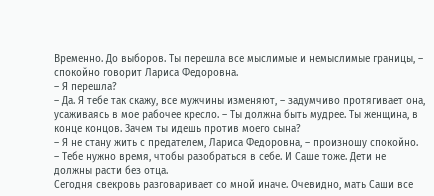Временно. До выборов. Ты перешла все мыслимые и немыслимые границы, – спокойно говорит Лариса Федоровна.
– Я перешла?
– Да. Я тебе так скажу, все мужчины изменяют, – задумчиво протягивает она, усаживаясь в мое рабочее кресло. – Ты должна быть мудрее. Ты женщина, в конце концов. Зачем ты идешь против моего сына?
– Я не стану жить с предателем, Лариса Федоровна, – произношу спокойно.
– Тебе нужно время, чтобы разобраться в себе. И Саше тоже. Дети не должны расти без отца.
Сегодня свекровь разговаривает со мной иначе. Очевидно, мать Саши все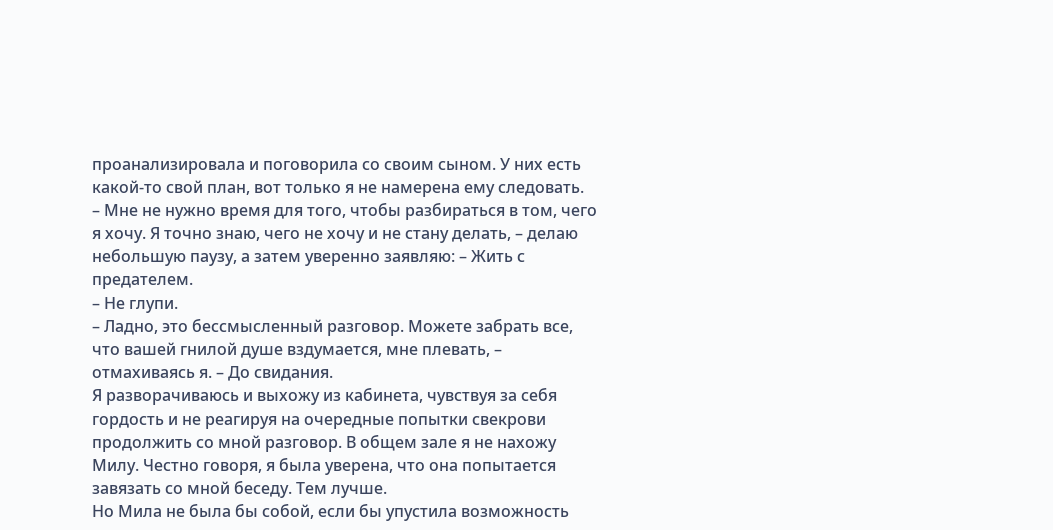проанализировала и поговорила со своим сыном. У них есть какой-то свой план, вот только я не намерена ему следовать.
– Мне не нужно время для того, чтобы разбираться в том, чего я хочу. Я точно знаю, чего не хочу и не стану делать, – делаю небольшую паузу, а затем уверенно заявляю: – Жить с предателем.
– Не глупи.
– Ладно, это бессмысленный разговор. Можете забрать все, что вашей гнилой душе вздумается, мне плевать, – отмахиваясь я. – До свидания.
Я разворачиваюсь и выхожу из кабинета, чувствуя за себя гордость и не реагируя на очередные попытки свекрови продолжить со мной разговор. В общем зале я не нахожу Милу. Честно говоря, я была уверена, что она попытается завязать со мной беседу. Тем лучше.
Но Мила не была бы собой, если бы упустила возможность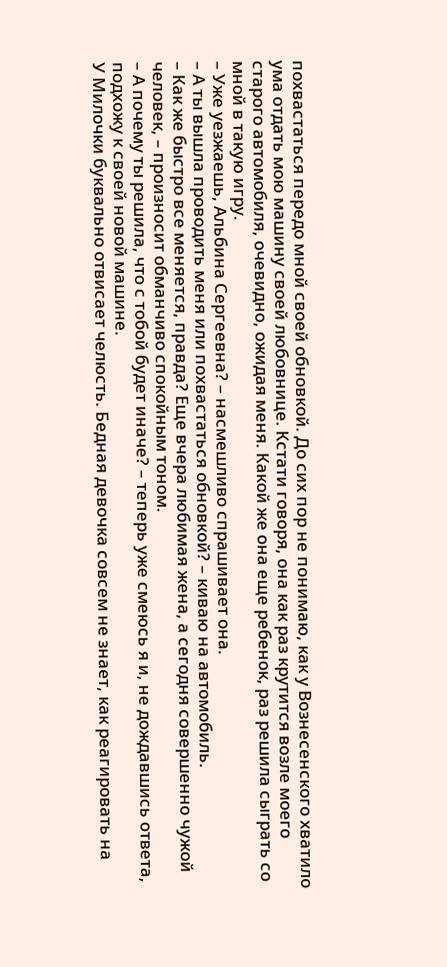похвастаться передо мной своей обновкой. До сих пор не понимаю, как у Вознесенского хватило ума отдать мою машину своей любовнице. Кстати говоря, она как раз крутится возле моего старого автомобиля, очевидно, ожидая меня. Какой же она еще ребенок, раз решила сыграть со мной в такую игру.
– Уже уезжаешь, Альбина Сергеевна? – насмешливо спрашивает она.
– А ты вышла проводить меня или похвастаться обновкой? – киваю на автомобиль.
– Как же быстро все меняется, правда? Еще вчера любимая жена, а сегодня совершенно чужой человек, – произносит обманчиво спокойным тоном.
– А почему ты решила, что с тобой будет иначе? – теперь уже смеюсь я и, не дождавшись ответа, подхожу к своей новой машине.
У Милочки буквально отвисает челюсть. Бедная девочка совсем не знает, как реагировать на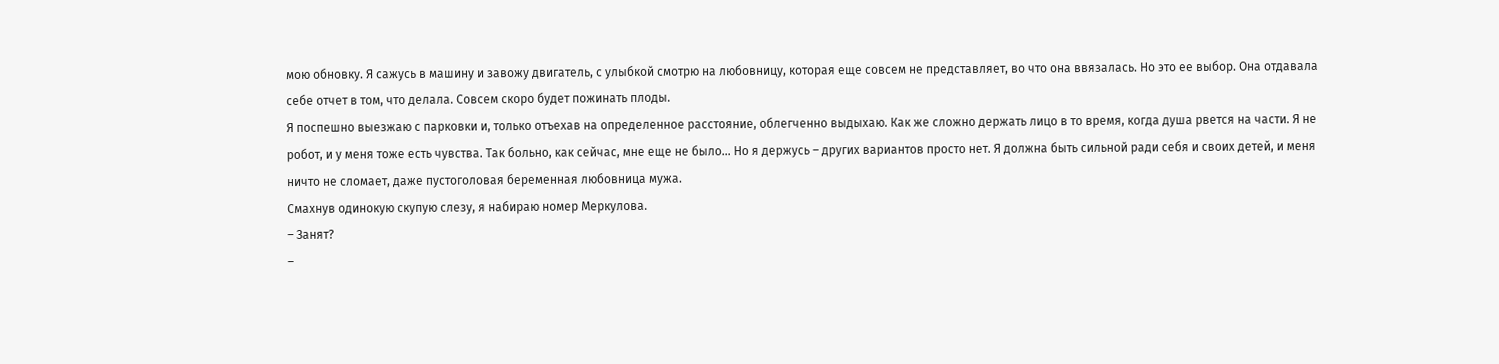мою обновку. Я сажусь в машину и завожу двигатель, с улыбкой смотрю на любовницу, которая еще совсем не представляет, во что она ввязалась. Но это ее выбор. Она отдавала себе отчет в том, что делала. Совсем скоро будет пожинать плоды.
Я поспешно выезжаю с парковки и, только отъехав на определенное расстояние, облегченно выдыхаю. Как же сложно держать лицо в то время, когда душа рвется на части. Я не робот, и у меня тоже есть чувства. Так больно, как сейчас, мне еще не было… Но я держусь – других вариантов просто нет. Я должна быть сильной ради себя и своих детей, и меня ничто не сломает, даже пустоголовая беременная любовница мужа.
Смахнув одинокую скупую слезу, я набираю номер Меркулова.
– Занят?
–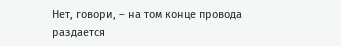Нет, говори, – на том конце провода раздается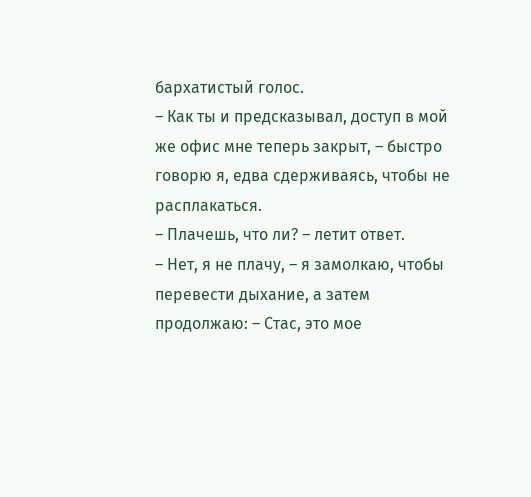бархатистый голос.
– Как ты и предсказывал, доступ в мой же офис мне теперь закрыт, – быстро говорю я, едва сдерживаясь, чтобы не расплакаться.
– Плачешь, что ли? – летит ответ.
– Нет, я не плачу, – я замолкаю, чтобы перевести дыхание, а затем продолжаю: – Стас, это мое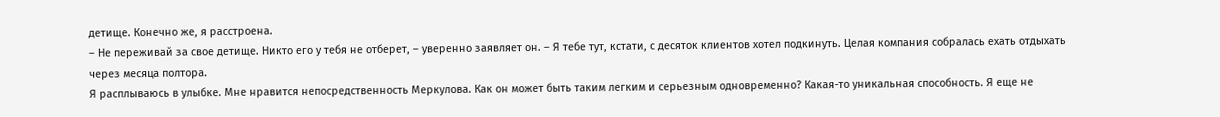детище. Конечно же, я расстроена.
– Не переживай за свое детище. Никто его у тебя не отберет, – уверенно заявляет он. – Я тебе тут, кстати, с десяток клиентов хотел подкинуть. Целая компания собралась ехать отдыхать через месяца полтора.
Я расплываюсь в улыбке. Мне нравится непосредственность Меркулова. Как он может быть таким легким и серьезным одновременно? Какая-то уникальная способность. Я еще не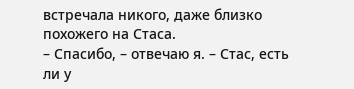встречала никого, даже близко похожего на Стаса.
– Спасибо, – отвечаю я. – Стас, есть ли у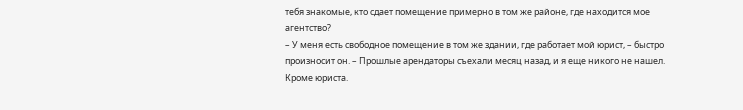тебя знакомые, кто сдает помещение примерно в том же районе, где находится мое агентство?
– У меня есть свободное помещение в том же здании, где работает мой юрист, – быстро произносит он. – Прошлые арендаторы съехали месяц назад, и я еще никого не нашел. Кроме юриста.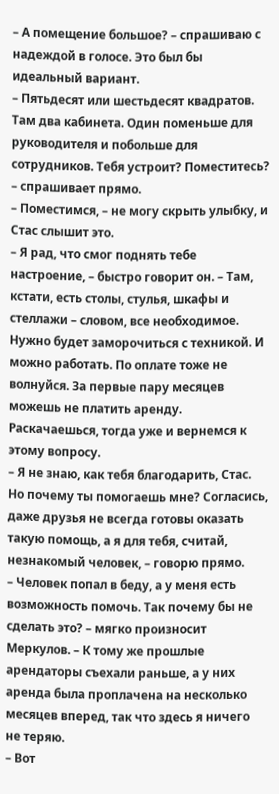– А помещение большое? – спрашиваю с надеждой в голосе. Это был бы идеальный вариант.
– Пятьдесят или шестьдесят квадратов. Там два кабинета. Один поменьше для руководителя и побольше для сотрудников. Тебя устроит? Поместитесь? – спрашивает прямо.
– Поместимся, – не могу скрыть улыбку, и Стас слышит это.
– Я рад, что смог поднять тебе настроение, – быстро говорит он. – Там, кстати, есть столы, стулья, шкафы и стеллажи – словом, все необходимое. Нужно будет заморочиться с техникой. И можно работать. По оплате тоже не волнуйся. За первые пару месяцев можешь не платить аренду. Раскачаешься, тогда уже и вернемся к этому вопросу.
– Я не знаю, как тебя благодарить, Стас. Но почему ты помогаешь мне? Согласись, даже друзья не всегда готовы оказать такую помощь, а я для тебя, считай, незнакомый человек, – говорю прямо.
– Человек попал в беду, а у меня есть возможность помочь. Так почему бы не сделать это? – мягко произносит Меркулов. – К тому же прошлые арендаторы съехали раньше, а у них аренда была проплачена на несколько месяцев вперед, так что здесь я ничего не теряю.
– Вот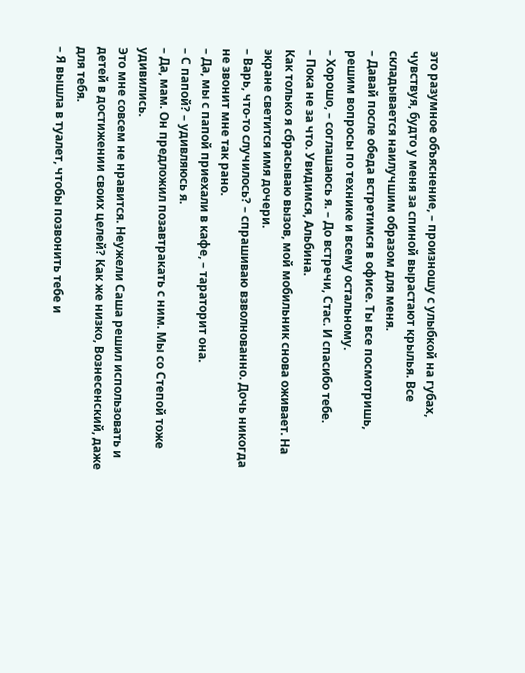это разумное объяснение, – произношу с улыбкой на губах, чувствуя, будто у меня за спиной вырастают крылья. Все складывается наилучшим образом для меня.
– Давай после обеда встретимся в офисе. Ты все посмотришь, решим вопросы по технике и всему остальному.
– Хорошо, – соглашаюсь я. – До встречи, Стас. И спасибо тебе.
– Пока не за что. Увидимся, Альбина.
Как только я сбрасываю вызов, мой мобильник снова оживает. На экране светится имя дочери.
– Варь, что-то случилось? – спрашиваю взволнованно. Дочь никогда не звонит мне так рано.
– Да, мы с папой приехали в кафе, – тараторит она.
– С папой? – удивляюсь я.
– Да, мам. Он предложил позавтракать с ним. Мы со Степой тоже удивились.
Это мне совсем не нравится. Неужели Саша решил использовать и детей в достижении своих целей? Как же низко, Вознесенский, даже для тебя.
– Я вышла в туалет, чтобы позвонить тебе и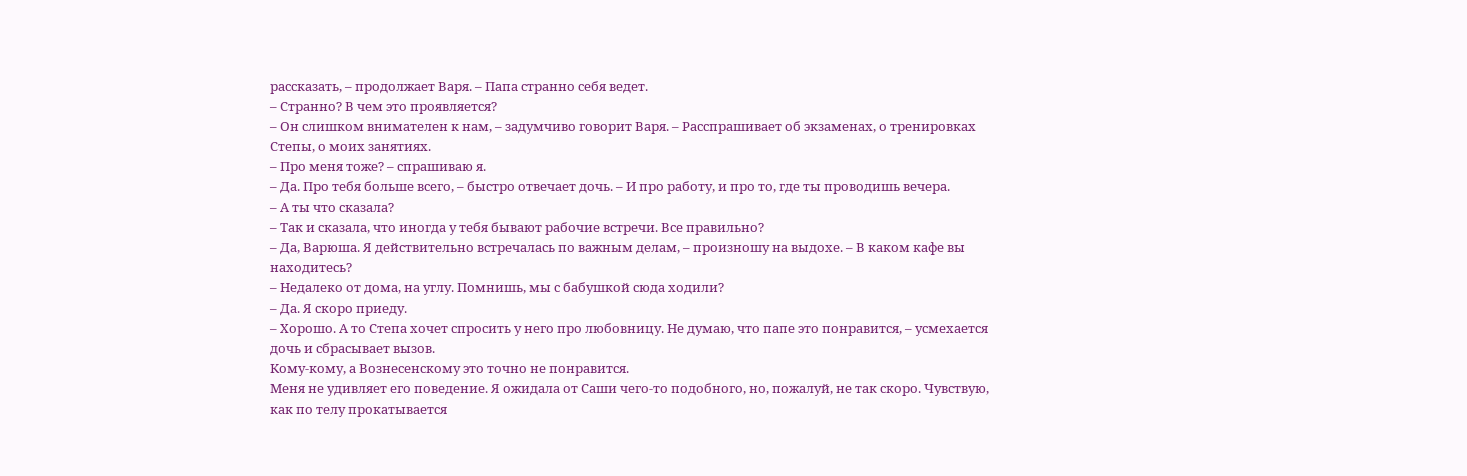рассказать, – продолжает Варя. – Папа странно себя ведет.
– Странно? В чем это проявляется?
– Он слишком внимателен к нам, – задумчиво говорит Варя. – Расспрашивает об экзаменах, о тренировках Степы, о моих занятиях.
– Про меня тоже? – спрашиваю я.
– Да. Про тебя больше всего, – быстро отвечает дочь. – И про работу, и про то, где ты проводишь вечера.
– А ты что сказала?
– Так и сказала, что иногда у тебя бывают рабочие встречи. Все правильно?
– Да, Варюша. Я действительно встречалась по важным делам, – произношу на выдохе. – В каком кафе вы находитесь?
– Недалеко от дома, на углу. Помнишь, мы с бабушкой сюда ходили?
– Да. Я скоро приеду.
– Хорошо. А то Степа хочет спросить у него про любовницу. Не думаю, что папе это понравится, – усмехается дочь и сбрасывает вызов.
Кому-кому, а Вознесенскому это точно не понравится.
Меня не удивляет его поведение. Я ожидала от Саши чего-то подобного, но, пожалуй, не так скоро. Чувствую, как по телу прокатывается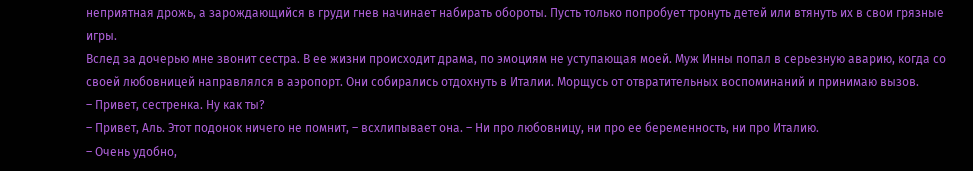неприятная дрожь, а зарождающийся в груди гнев начинает набирать обороты. Пусть только попробует тронуть детей или втянуть их в свои грязные игры.
Вслед за дочерью мне звонит сестра. В ее жизни происходит драма, по эмоциям не уступающая моей. Муж Инны попал в серьезную аварию, когда со своей любовницей направлялся в аэропорт. Они собирались отдохнуть в Италии. Морщусь от отвратительных воспоминаний и принимаю вызов.
– Привет, сестренка. Ну как ты?
– Привет, Аль. Этот подонок ничего не помнит, – всхлипывает она. – Ни про любовницу, ни про ее беременность, ни про Италию.
– Очень удобно,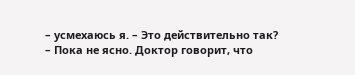– усмехаюсь я. – Это действительно так?
– Пока не ясно. Доктор говорит, что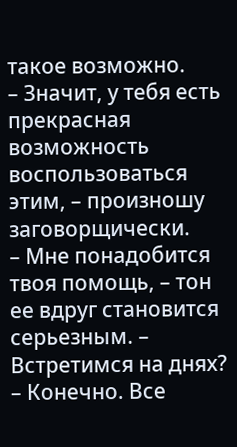такое возможно.
– Значит, у тебя есть прекрасная возможность воспользоваться этим, – произношу заговорщически.
– Мне понадобится твоя помощь, – тон ее вдруг становится серьезным. – Встретимся на днях?
– Конечно. Все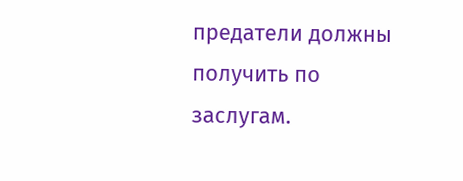предатели должны получить по заслугам.